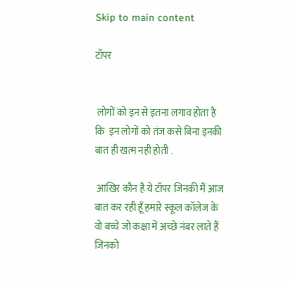Skip to main content

टॉपर


 लोगों को इन से इतना लगाव होता है कि  इन लोगों को तंज कसे बिना इनकी बात ही खत्म नही होती .

 आखिर कौन है ये टॉपर जिनकी मैं आज बात कर रही हूँ हमारे स्कूल कॉलेज के वो बच्चे जो कक्षा में अच्छे नंबर लाते हैं जिनको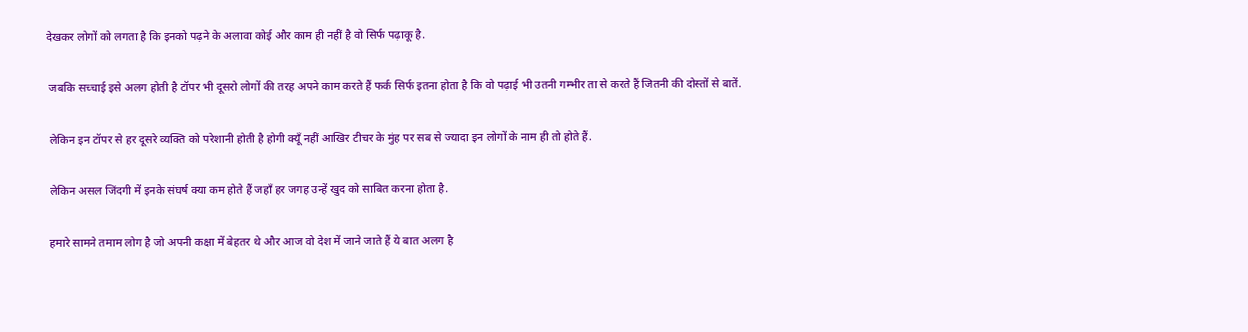देखकर लोगों को लगता है कि इनको पढ़ने के अलावा कोई और काम ही नहीं है वो सिर्फ पढ़ाकू है.

 जबकि सच्चाई इसे अलग होती है टॉपर भी दूसरो लोगों की तरह अपने काम करते हैं फर्क सिर्फ इतना होता है कि वो पढ़ाई भी उतनी गम्भीर ता से करते हैं जितनी की दोस्तों से बातें.

 लेकिन इन टॉपर से हर दूसरे व्यक्ति को परेशानी होती है होगी क्यूँ नहीं आखिर टीचर के मुंह पर सब से ज्यादा इन लोगों के नाम ही तो होते हैं.

 लेकिन असल जिंदगी में इनके संघर्ष क्या कम होते हैं जहाँ हर जगह उन्हें खुद को साबित करना होता है.

 हमारे सामने तमाम लोग है जो अपनी कक्षा में बेहतर थे और आज वो देश में जाने जाते हैं ये बात अलग है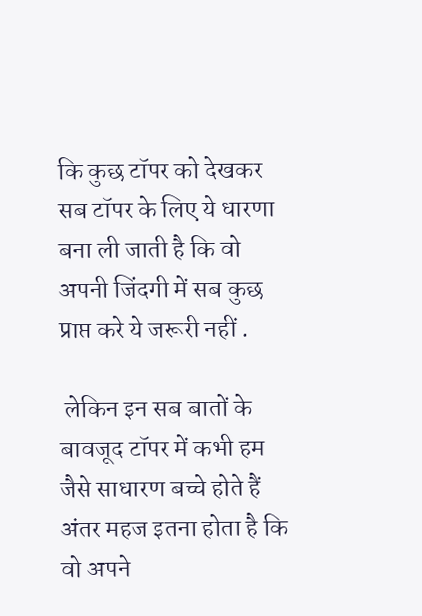कि कुछ टॉपर को देखकर सब टॉपर के लिए ये धारणा बना ली जाती है कि वो अपनी जिंदगी में सब कुछ प्राप्त करे ये जरूरी नहीं .

 लेकिन इन सब बातों के बावजूद टॉपर में कभी हम जैसे साधारण बच्चे होते हैं अंतर महज इतना होता है कि वो अपने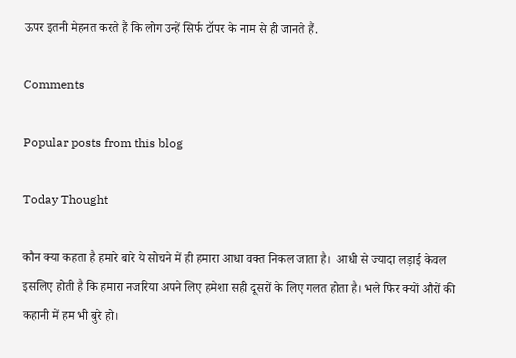ऊपर इतनी मेहनत करते हैं कि लोग उन्हें सिर्फ टॉपर के नाम से ही जानते हैं.

Comments

Popular posts from this blog

Today Thought

कौन क्या कहता है हमारे बारे ये सोचने में ही हमारा आधा वक्त निकल जाता है।  आधी से ज्यादा लड़ाई केवल इसलिए होती है कि हमारा नजरिया अपने लिए हमेशा सही दूसरों के लिए गलत होता है। भले फिर क्यों औरों की कहानी में हम भी बुरे हो।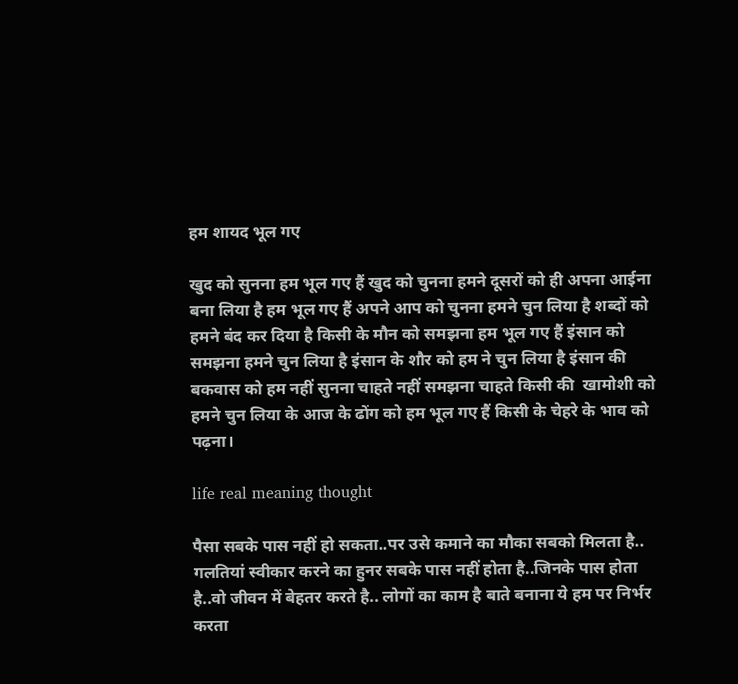हम शायद भूल गए

खुद को सुनना‌ हम भूल गए हैं खुद को चुनना हमने दूसरों को ही अपना आईना बना लिया है हम भूल गए हैं अपने आप को चुनना हमने चुन लिया है शब्दों को हमने बंद कर दिया है किसी के मौन को समझना हम भूल गए हैं इंसान को समझना हमने चुन लिया है इंसान के शौर को हम ने चुन लिया है इंसान की बकवास को हम नहीं सुनना चाहते नहीं समझना चाहते किसी की  खामोशी को हमने चुन लिया के आज के ढोंग को हम भूल गए हैं किसी के चेहरे के भाव को पढ़ना।

life real meaning thought

पैसा सबके पास नहीं हो सकता..पर उसे कमाने का मौका सबको मिलता है.. गलतियां स्वीकार करने का हुनर सबके पास नहीं होता है..जिनके पास होता है..वो जीवन में बेहतर करते है.. लोगों का काम है बाते बनाना ये हम पर निर्भर करता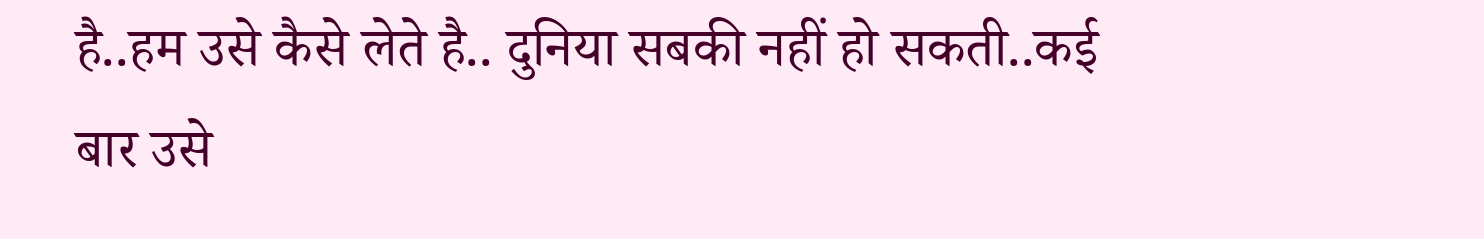है..हम उसे कैसे लेते है.. दुनिया सबकी नहीं हो सकती..कई बार उसे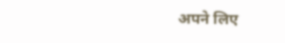अपने लिए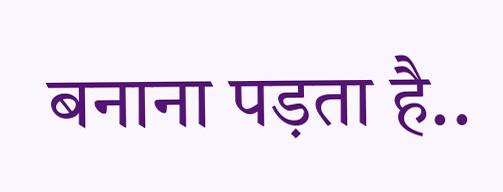बनाना पड़ता है..